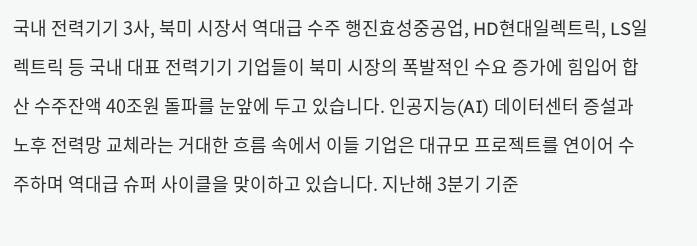국내 전력기기 3사, 북미 시장서 역대급 수주 행진효성중공업, HD현대일렉트릭, LS일렉트릭 등 국내 대표 전력기기 기업들이 북미 시장의 폭발적인 수요 증가에 힘입어 합산 수주잔액 40조원 돌파를 눈앞에 두고 있습니다. 인공지능(AI) 데이터센터 증설과 노후 전력망 교체라는 거대한 흐름 속에서 이들 기업은 대규모 프로젝트를 연이어 수주하며 역대급 슈퍼 사이클을 맞이하고 있습니다. 지난해 3분기 기준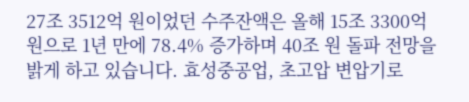27조 3512억 원이었던 수주잔액은 올해 15조 3300억 원으로 1년 만에 78.4% 증가하며 40조 원 돌파 전망을 밝게 하고 있습니다. 효성중공업, 초고압 변압기로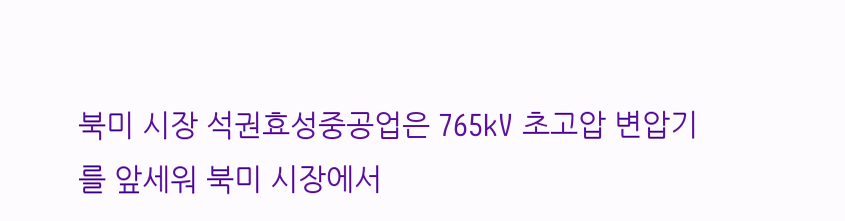북미 시장 석권효성중공업은 765kV 초고압 변압기를 앞세워 북미 시장에서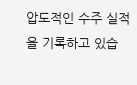압도적인 수주 실적을 기록하고 있습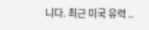니다. 최근 미국 유력 ..